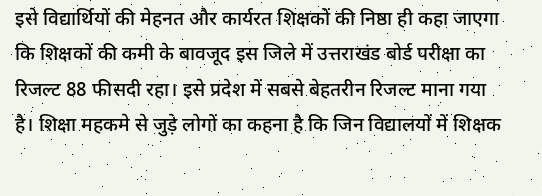इसे विद्यार्थियों की मेहनत और कार्यरत शिक्षकों की निष्ठा ही कहा जाएगा कि शिक्षकों की कमी के बावजूद इस जिले में उत्तराखंड बोर्ड परीक्षा का रिजल्ट 88 फीसदी रहा। इसे प्रदेश में सबसे बेहतरीन रिजल्ट माना गया है। शिक्षा महकमे से जुड़े लोगों का कहना है कि जिन विद्यालयों में शिक्षक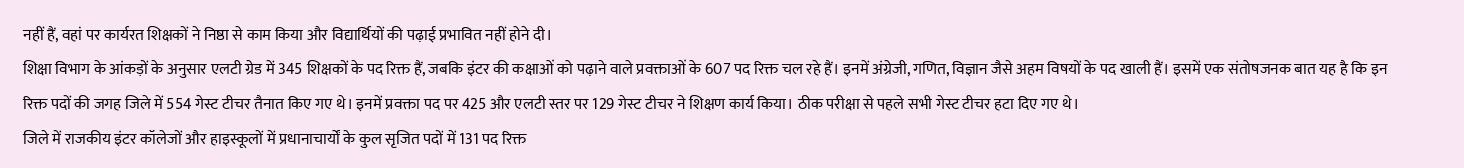नहीं हैं, वहां पर कार्यरत शिक्षकों ने निष्ठा से काम किया और विद्यार्थियों की पढ़ाई प्रभावित नहीं होने दी।
शिक्षा विभाग के आंकड़ों के अनुसार एलटी ग्रेड में 345 शिक्षकों के पद रिक्त हैं, जबकि इंटर की कक्षाओं को पढ़ाने वाले प्रवक्ताओं के 607 पद रिक्त चल रहे हैं। इनमें अंग्रेजी, गणित, विज्ञान जैसे अहम विषयों के पद खाली हैं। इसमें एक संतोषजनक बात यह है कि इन रिक्त पदों की जगह जिले में 554 गेस्ट टीचर तैनात किए गए थे। इनमें प्रवक्ता पद पर 425 और एलटी स्तर पर 129 गेस्ट टीचर ने शिक्षण कार्य किया। ठीक परीक्षा से पहले सभी गेस्ट टीचर हटा दिए गए थे।
जिले में राजकीय इंटर कॉलेजों और हाइस्कूलों में प्रधानाचार्यों के कुल सृजित पदों में 131 पद रिक्त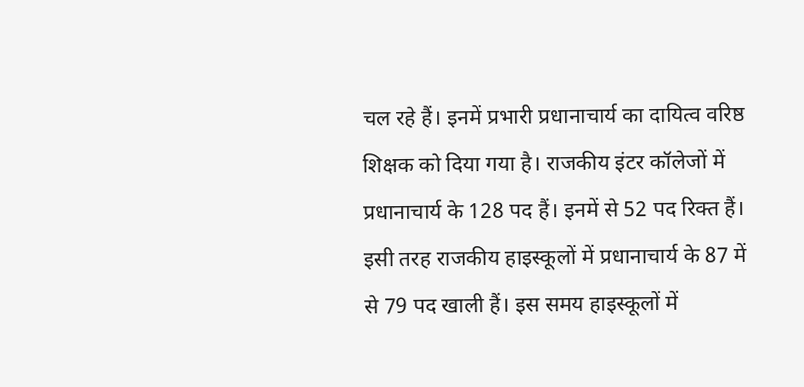चल रहे हैं। इनमें प्रभारी प्रधानाचार्य का दायित्व वरिष्ठ शिक्षक को दिया गया है। राजकीय इंटर कॉलेजों में प्रधानाचार्य के 128 पद हैं। इनमें से 52 पद रिक्त हैं। इसी तरह राजकीय हाइस्कूलों में प्रधानाचार्य के 87 में से 79 पद खाली हैं। इस समय हाइस्कूलों में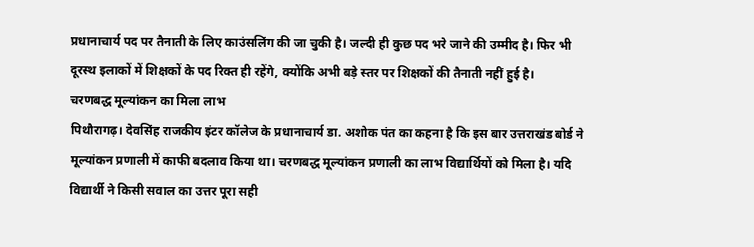प्रधानाचार्य पद पर तैनाती के लिए काउंसलिंग की जा चुकी है। जल्दी ही कुछ पद भरे जाने की उम्मीद है। फिर भी दूरस्थ इलाकों में शिक्षकों के पद रिक्त ही रहेंगे, क्योंकि अभी बड़े स्तर पर शिक्षकों की तैनाती नहीं हुई है।
चरणबद्ध मूल्यांकन का मिला लाभ
पिथौरागढ़। देवसिंह राजकीय इंटर कॉलेज के प्रधानाचार्य डा. अशोक पंत का कहना है कि इस बार उत्तराखंड बोर्ड ने मूल्यांकन प्रणाली में काफी बदलाव किया था। चरणबद्ध मूल्यांकन प्रणाली का लाभ विद्यार्थियों को मिला है। यदि विद्यार्थी ने किसी सवाल का उत्तर पूरा सही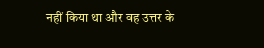नहीं किया था और वह उत्तर के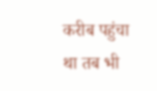करीब पहुंचा था तब भी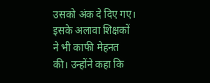उसको अंक दे दिए गए। इसके अलावा शिक्षकों ने भी काफी मेहनत की। उन्होंने कहा कि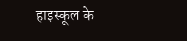हाइस्कूल के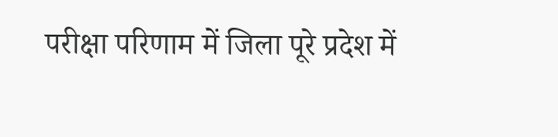परीक्षा परिणाम में जिला पूरे प्रदेश में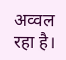अव्वल रहा है।